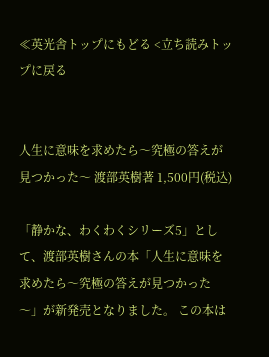≪英光舎トップにもどる <立ち読みトップに戻る


人生に意味を求めたら〜究極の答えが見つかった〜 渡部英樹著 1,500円(税込)

「静かな、わくわくシリーズ5」として、渡部英樹さんの本「人生に意味を求めたら〜究極の答えが見つかった〜」が新発売となりました。 この本は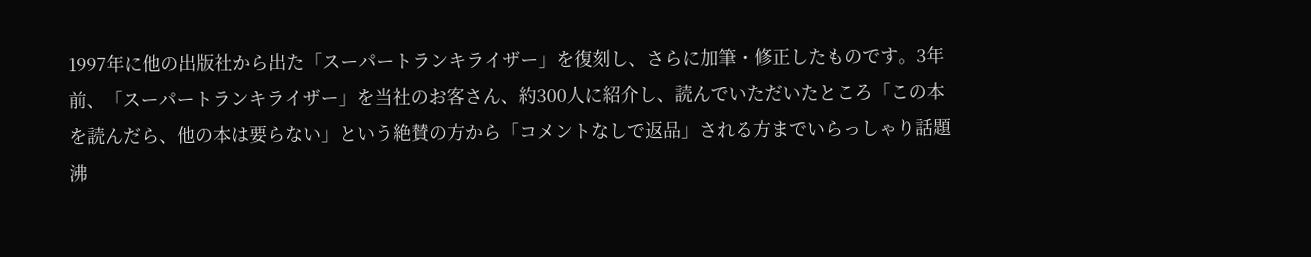1997年に他の出版社から出た「スーパートランキライザー」を復刻し、さらに加筆・修正したものです。3年前、「スーパートランキライザー」を当社のお客さん、約300人に紹介し、読んでいただいたところ「この本を読んだら、他の本は要らない」という絶賛の方から「コメントなしで返品」される方までいらっしゃり話題沸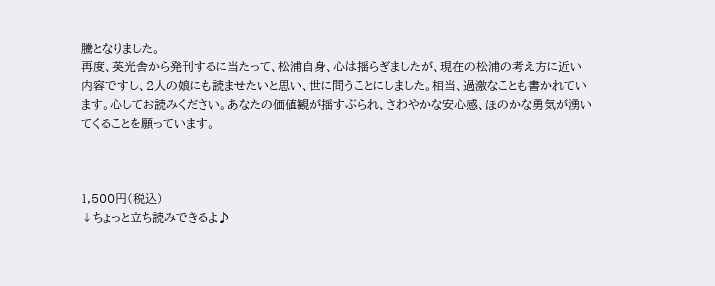騰となりました。
再度、英光舎から発刊するに当たって、松浦自身、心は揺らぎましたが、現在の松浦の考え方に近い内容ですし、2人の娘にも読ませたいと思い、世に問うことにしました。相当、過激なことも書かれています。心してお読みください。あなたの価値観が揺すぶられ、さわやかな安心感、ほのかな勇気が湧いてくることを願っています。



1,500円(税込)
↓ちょっと立ち読みできるよ♪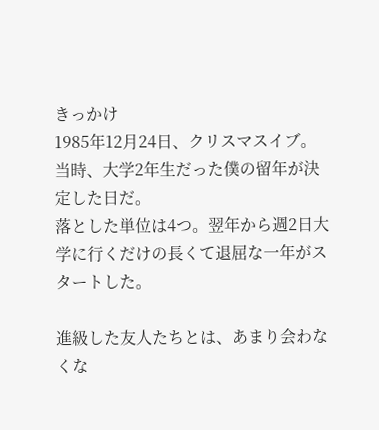きっかけ
1985年12月24日、クリスマスイブ。
当時、大学2年生だった僕の留年が決定した日だ。
落とした単位は4つ。翌年から週2日大学に行くだけの長くて退屈な一年がスタートした。

進級した友人たちとは、あまり会わなくな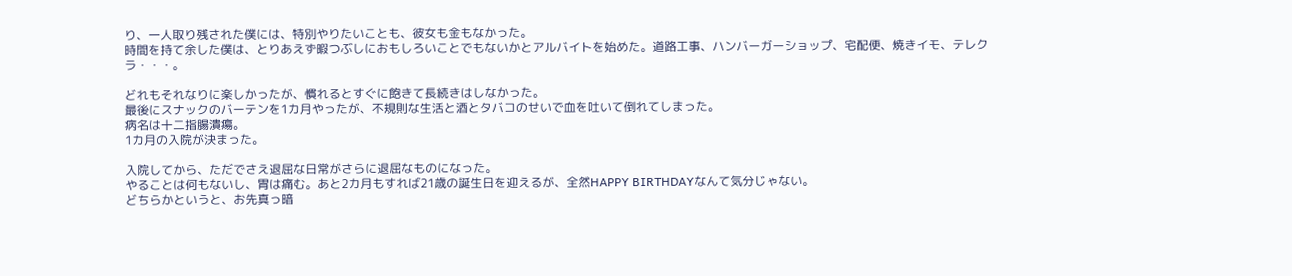り、一人取り残された僕には、特別やりたいことも、彼女も金もなかった。
時間を持て余した僕は、とりあえず暇つぶしにおもしろいことでもないかとアルバイトを始めた。道路工事、ハンバーガーショップ、宅配便、焼きイモ、テレクラ・・・。

どれもそれなりに楽しかったが、慣れるとすぐに飽きて長続きはしなかった。
最後にスナックのバーテンを1カ月やったが、不規則な生活と酒とタバコのせいで血を吐いて倒れてしまった。
病名は十二指腸潰瘍。
1カ月の入院が決まった。

入院してから、ただでさえ退屈な日常がさらに退屈なものになった。
やることは何もないし、胃は痛む。あと2カ月もすれば21歳の誕生日を迎えるが、全然HAPPY BIRTHDAYなんて気分じゃない。
どちらかというと、お先真っ暗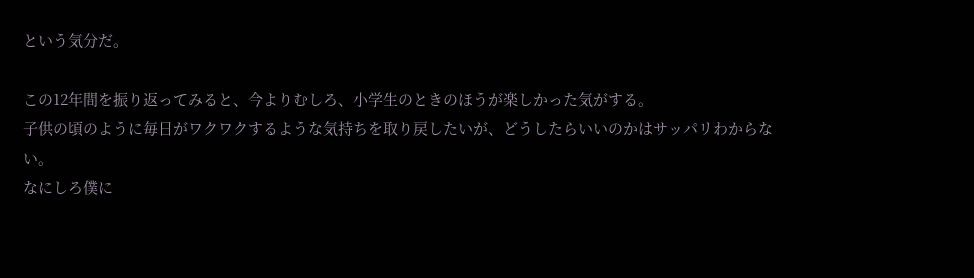という気分だ。

この12年間を振り返ってみると、今よりむしろ、小学生のときのほうが楽しかった気がする。
子供の頃のように毎日がワクワクするような気持ちを取り戻したいが、どうしたらいいのかはサッパリわからない。
なにしろ僕に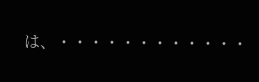は、・・・・・・・・・・・・